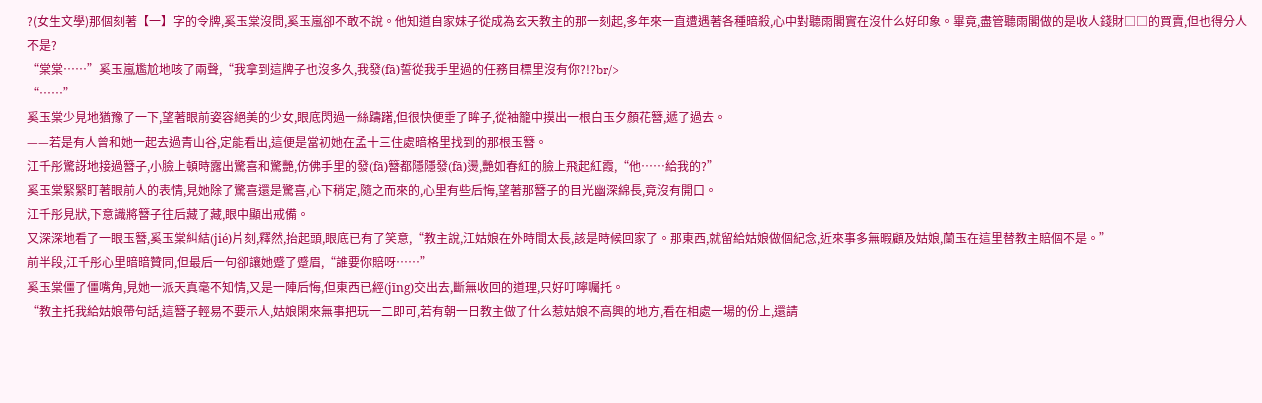?(女生文學)那個刻著【一】字的令牌,奚玉棠沒問,奚玉嵐卻不敢不說。他知道自家妹子從成為玄天教主的那一刻起,多年來一直遭遇著各種暗殺,心中對聽雨閣實在沒什么好印象。畢竟,盡管聽雨閣做的是收人錢財□□的買賣,但也得分人不是?
“棠棠……”奚玉嵐尷尬地咳了兩聲,“我拿到這牌子也沒多久,我發(fā)誓從我手里過的任務目標里沒有你?!?br/>
“……”
奚玉棠少見地猶豫了一下,望著眼前姿容絕美的少女,眼底閃過一絲躊躇,但很快便垂了眸子,從袖籠中摸出一根白玉夕顏花簪,遞了過去。
——若是有人曾和她一起去過青山谷,定能看出,這便是當初她在孟十三住處暗格里找到的那根玉簪。
江千彤驚訝地接過簪子,小臉上頓時露出驚喜和驚艷,仿佛手里的發(fā)簪都隱隱發(fā)燙,艷如春紅的臉上飛起紅霞,“他……給我的?”
奚玉棠緊緊盯著眼前人的表情,見她除了驚喜還是驚喜,心下稍定,隨之而來的,心里有些后悔,望著那簪子的目光幽深綿長,竟沒有開口。
江千彤見狀,下意識將簪子往后藏了藏,眼中顯出戒備。
又深深地看了一眼玉簪,奚玉棠糾結(jié)片刻,釋然,抬起頭,眼底已有了笑意,“教主說,江姑娘在外時間太長,該是時候回家了。那東西,就留給姑娘做個紀念,近來事多無暇顧及姑娘,蘭玉在這里替教主賠個不是。”
前半段,江千彤心里暗暗贊同,但最后一句卻讓她蹙了蹙眉,“誰要你賠呀……”
奚玉棠僵了僵嘴角,見她一派天真毫不知情,又是一陣后悔,但東西已經(jīng)交出去,斷無收回的道理,只好叮嚀囑托。
“教主托我給姑娘帶句話,這簪子輕易不要示人,姑娘閑來無事把玩一二即可,若有朝一日教主做了什么惹姑娘不高興的地方,看在相處一場的份上,還請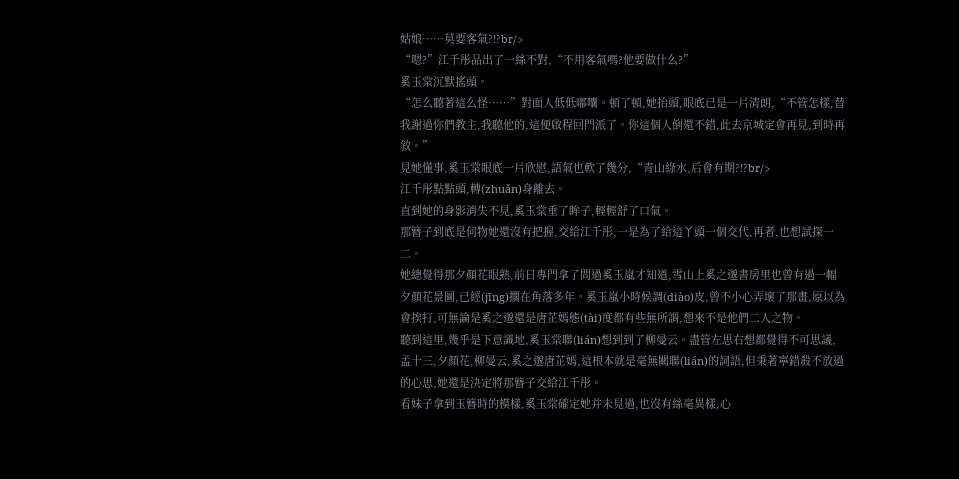姑娘……莫要客氣?!?br/>
“嗯?”江千彤品出了一絲不對,“不用客氣嗎?他要做什么?”
奚玉棠沉默搖頭。
“怎么聽著這么怪……”對面人低低嘟囔。頓了頓,她抬頭,眼底已是一片清朗,“不管怎樣,替我謝過你們教主,我聽他的,這便啟程回門派了。你這個人倒還不錯,此去京城定會再見,到時再敘。”
見她懂事,奚玉棠眼底一片欣慰,語氣也軟了幾分,“青山綠水,后會有期?!?br/>
江千彤點點頭,轉(zhuǎn)身離去。
直到她的身影消失不見,奚玉棠垂了眸子,輕輕舒了口氣。
那簪子到底是何物她還沒有把握,交給江千彤,一是為了給這丫頭一個交代,再者,也想試探一二。
她總覺得那夕顏花眼熟,前日專門拿了問過奚玉嵐才知道,雪山上奚之邈書房里也曾有過一幅夕顏花景圖,已經(jīng)擱在角落多年。奚玉嵐小時候調(diào)皮,曾不小心弄壞了那畫,原以為會挨打,可無論是奚之邈還是唐芷嫣態(tài)度都有些無所謂,想來不是他們二人之物。
聽到這里,幾乎是下意識地,奚玉棠聯(lián)想到到了柳曼云。盡管左思右想都覺得不可思議,孟十三,夕顏花,柳曼云,奚之邈唐芷嫣,這根本就是毫無關聯(lián)的詞語,但秉著寧錯殺不放過的心思,她還是決定將那簪子交給江千彤。
看妹子拿到玉簪時的模樣,奚玉棠確定她并未見過,也沒有絲毫異樣,心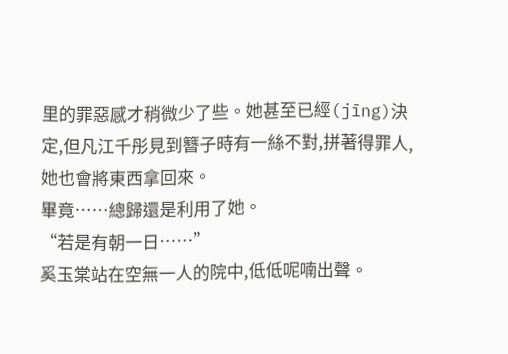里的罪惡感才稍微少了些。她甚至已經(jīng)決定,但凡江千彤見到簪子時有一絲不對,拼著得罪人,她也會將東西拿回來。
畢竟……總歸還是利用了她。
“若是有朝一日……”
奚玉棠站在空無一人的院中,低低呢喃出聲。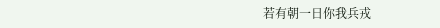若有朝一日你我兵戎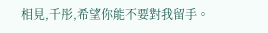相見,千彤,希望你能不要對我留手。